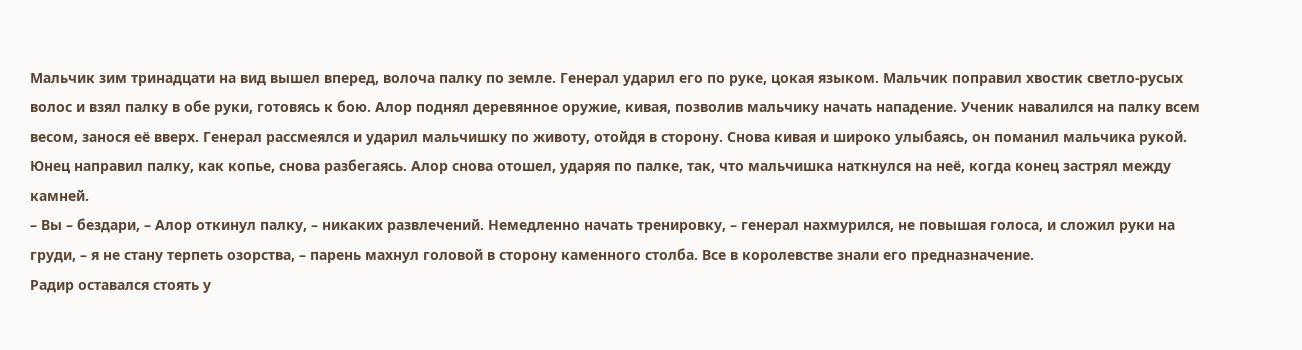Мальчик зим тринадцати на вид вышел вперед, волоча палку по земле. Генерал ударил его по руке, цокая языком. Мальчик поправил хвостик светло-русых волос и взял палку в обе руки, готовясь к бою. Алор поднял деревянное оружие, кивая, позволив мальчику начать нападение. Ученик навалился на палку всем весом, занося её вверх. Генерал рассмеялся и ударил мальчишку по животу, отойдя в сторону. Снова кивая и широко улыбаясь, он поманил мальчика рукой. Юнец направил палку, как копье, снова разбегаясь. Алор снова отошел, ударяя по палке, так, что мальчишка наткнулся на неё, когда конец застрял между камней.
– Вы – бездари, – Алор откинул палку, – никаких развлечений. Немедленно начать тренировку, – генерал нахмурился, не повышая голоса, и сложил руки на груди, – я не стану терпеть озорства, – парень махнул головой в сторону каменного столба. Все в королевстве знали его предназначение.
Радир оставался стоять у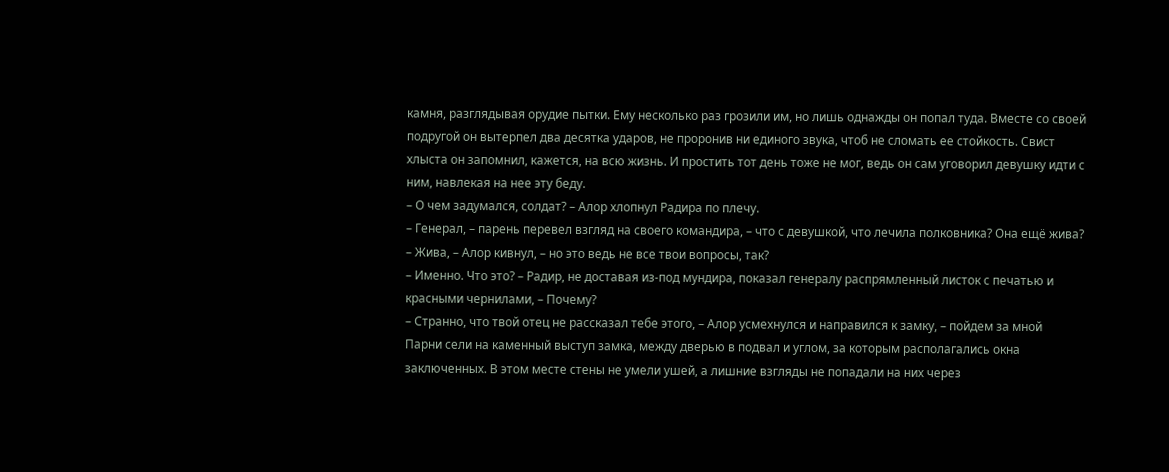камня, разглядывая орудие пытки. Ему несколько раз грозили им, но лишь однажды он попал туда. Вместе со своей подругой он вытерпел два десятка ударов, не проронив ни единого звука, чтоб не сломать ее стойкость. Свист хлыста он запомнил, кажется, на всю жизнь. И простить тот день тоже не мог, ведь он сам уговорил девушку идти с ним, навлекая на нее эту беду.
– О чем задумался, солдат? – Алор хлопнул Радира по плечу.
– Генерал, – парень перевел взгляд на своего командира, – что с девушкой, что лечила полковника? Она ещё жива?
– Жива, – Алор кивнул, – но это ведь не все твои вопросы, так?
– Именно. Что это? – Радир, не доставая из-под мундира, показал генералу распрямленный листок с печатью и красными чернилами, – Почему?
– Странно, что твой отец не рассказал тебе этого, – Алор усмехнулся и направился к замку, – пойдем за мной
Парни сели на каменный выступ замка, между дверью в подвал и углом, за которым располагались окна заключенных. В этом месте стены не умели ушей, а лишние взгляды не попадали на них через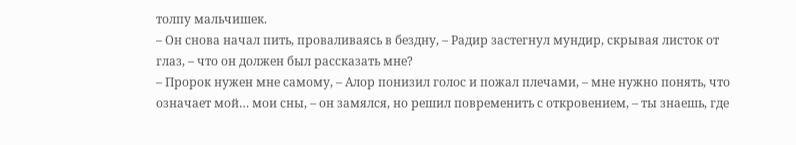толпу мальчишек.
– Он снова начал пить, проваливаясь в бездну, – Радир застегнул мундир, скрывая листок от глаз, – что он должен был рассказать мне?
– Пророк нужен мне самому, – Алор понизил голос и пожал плечами, – мне нужно понять, что означает мой… мои сны, – он замялся, но решил повременить с откровением, – ты знаешь, где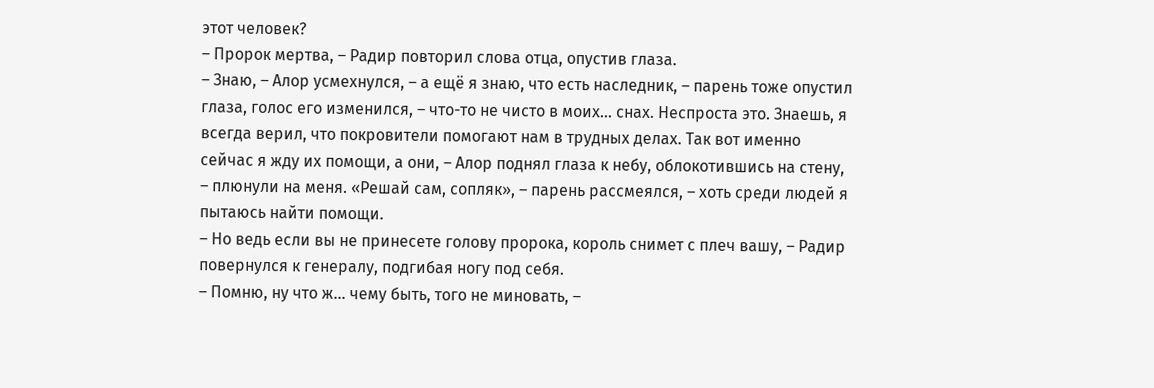этот человек?
– Пророк мертва, – Радир повторил слова отца, опустив глаза.
– Знаю, – Алор усмехнулся, – а ещё я знаю, что есть наследник, – парень тоже опустил глаза, голос его изменился, – что-то не чисто в моих… снах. Неспроста это. Знаешь, я всегда верил, что покровители помогают нам в трудных делах. Так вот именно сейчас я жду их помощи, а они, – Алор поднял глаза к небу, облокотившись на стену, – плюнули на меня. «Решай сам, сопляк», – парень рассмеялся, – хоть среди людей я пытаюсь найти помощи.
– Но ведь если вы не принесете голову пророка, король снимет с плеч вашу, – Радир повернулся к генералу, подгибая ногу под себя.
– Помню, ну что ж… чему быть, того не миновать, –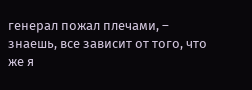генерал пожал плечами, – знаешь, все зависит от того, что же я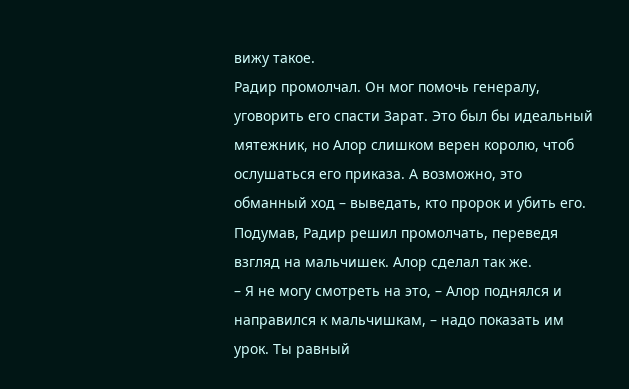вижу такое.
Радир промолчал. Он мог помочь генералу, уговорить его спасти Зарат. Это был бы идеальный мятежник, но Алор слишком верен королю, чтоб ослушаться его приказа. А возможно, это обманный ход – выведать, кто пророк и убить его. Подумав, Радир решил промолчать, переведя взгляд на мальчишек. Алор сделал так же.
– Я не могу смотреть на это, – Алор поднялся и направился к мальчишкам, – надо показать им урок. Ты равный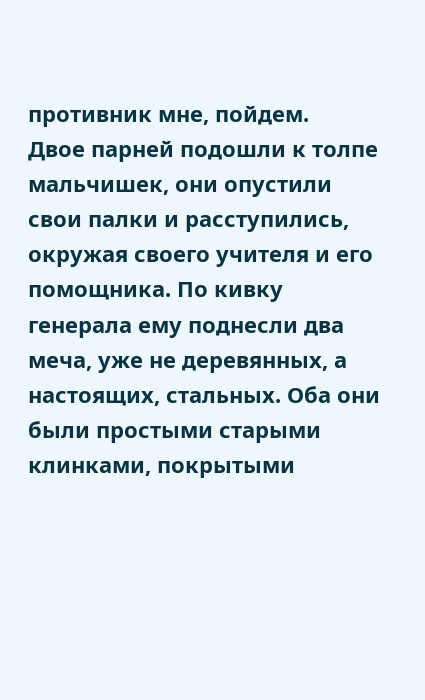противник мне, пойдем.
Двое парней подошли к толпе мальчишек, они опустили свои палки и расступились, окружая своего учителя и его помощника. По кивку генерала ему поднесли два меча, уже не деревянных, а настоящих, стальных. Оба они были простыми старыми клинками, покрытыми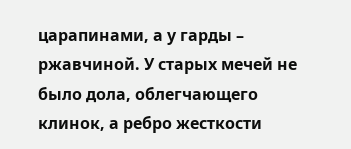царапинами, а у гарды – ржавчиной. У старых мечей не было дола, облегчающего клинок, а ребро жесткости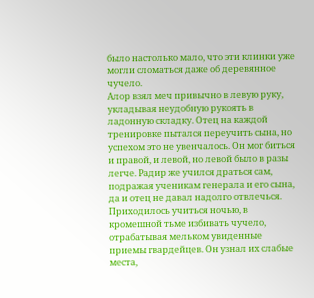было настолько мало, что эти клинки уже могли сломаться даже об деревянное чучело.
Алор взял меч привычно в левую руку, укладывая неудобную рукоять в ладонную складку. Отец на каждой тренировке пытался переучить сына, но успехом это не увенчалось. Он мог биться и правой, и левой, но левой было в разы легче. Радир же учился драться сам, подражая ученикам генерала и его сына, да и отец не давал надолго отвлечься. Приходилось учиться ночью, в кромешной тьме избивать чучело, отрабатывая мельком увиденные приемы гвардейцев. Он узнал их слабые места,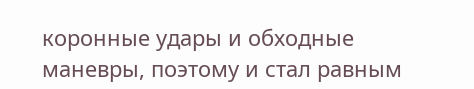коронные удары и обходные маневры, поэтому и стал равным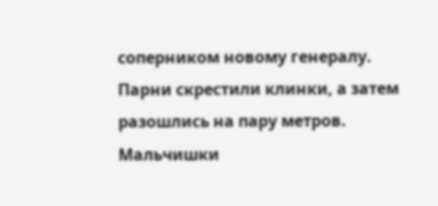соперником новому генералу.
Парни скрестили клинки, а затем разошлись на пару метров. Мальчишки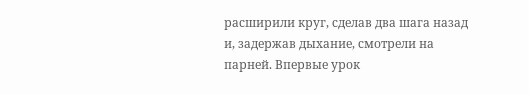расширили круг, сделав два шага назад и, задержав дыхание, смотрели на парней. Впервые урок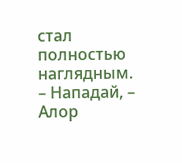стал полностью наглядным.
– Нападай, – Алор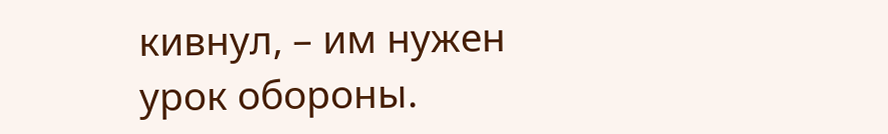кивнул, – им нужен урок обороны.